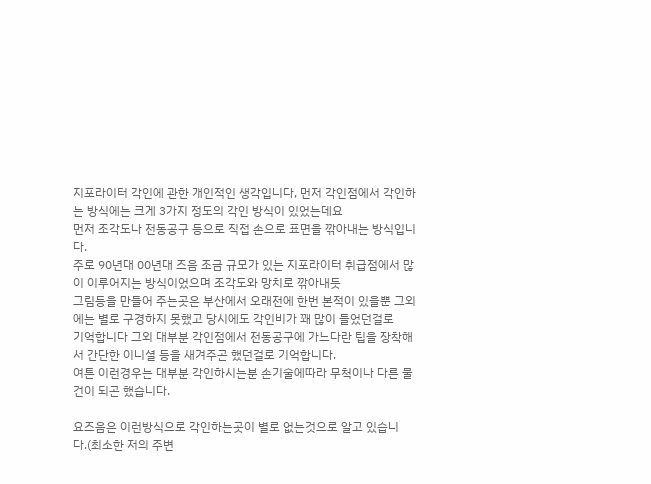지포라이터 각인에 관한 개인적인 생각입니다, 먼저 각인점에서 각인하는 방식에는 크게 3가지 정도의 각인 방식이 있었는데요
먼저 조각도나 전동공구 등으로 직접 손으로 표면을 깎아내는 방식입니다.
주로 90년대 00년대 즈음 조금 규모가 있는 지포라이터 취급점에서 많이 이루어지는 방식이었으며 조각도와 망치로 깎아내듯
그림등을 만들어 주는곳은 부산에서 오래전에 한번 본적이 있을뿐 그외에는 별로 구경하지 못했고 당시에도 각인비가 꽤 많이 들었던걸로
기억합니다 그외 대부분 각인점에서 전동공구에 가느다란 팁을 장착해서 간단한 이니셜 등을 새겨주곤 했던걸로 기억합니다.
여튼 이런경우는 대부분 각인하시는분 손기술에따라 무척이나 다른 물건이 되곤 했습니다.

요즈음은 이런방식으로 각인하는곳이 별로 없는것으로 알고 있습니다.(최소한 저의 주변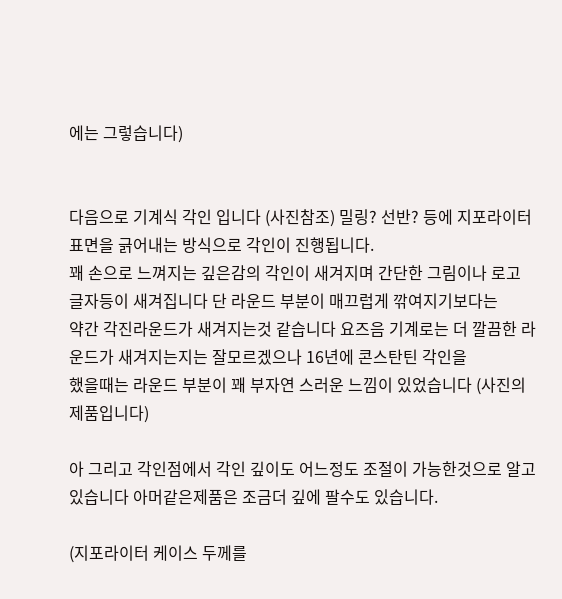에는 그렇습니다)


다음으로 기계식 각인 입니다 (사진참조) 밀링? 선반? 등에 지포라이터 표면을 긁어내는 방식으로 각인이 진행됩니다.
꽤 손으로 느껴지는 깊은감의 각인이 새겨지며 간단한 그림이나 로고 글자등이 새겨집니다 단 라운드 부분이 매끄럽게 깎여지기보다는
약간 각진라운드가 새겨지는것 같습니다 요즈음 기계로는 더 깔끔한 라운드가 새겨지는지는 잘모르겠으나 16년에 콘스탄틴 각인을
했을때는 라운드 부분이 꽤 부자연 스러운 느낌이 있었습니다 (사진의 제품입니다)

아 그리고 각인점에서 각인 깊이도 어느정도 조절이 가능한것으로 알고있습니다 아머같은제품은 조금더 깊에 팔수도 있습니다.

(지포라이터 케이스 두께를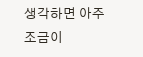생각하면 아주 조금이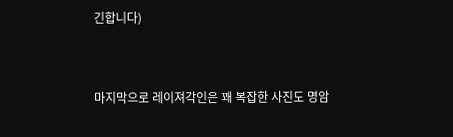긴합니다)


마지막으로 레이져각인은 꽤 복잡한 사진도 명암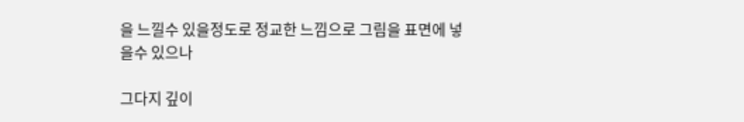을 느낄수 있을정도로 정교한 느낌으로 그림을 표면에 넣을수 있으나

그다지 깊이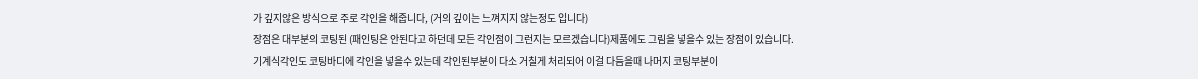가 깊지않은 방식으로 주로 각인을 해줍니다, (거의 깊이는 느껴지지 않는정도 입니다)
장점은 대부분의 코팅된 (패인팅은 안된다고 하던데 모든 각인점이 그런지는 모르겠습니다)제품에도 그림을 넣을수 있는 장점이 있습니다.
기계식각인도 코팅바디에 각인을 넣을수 있는데 각인된부분이 다소 거칠게 처리되어 이걸 다듬을때 나머지 코팅부분이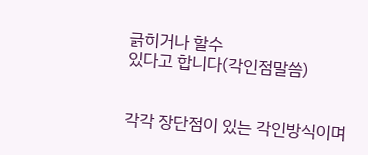긁히거나 할수
있다고 합니다(각인점말씀)


각각 장단점이 있는 각인방식이며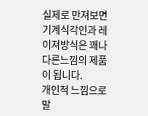실제로 만져보면 기계식각인과 레이져방식은 꽤나 다른느낌의 제품이 됩니다.
개인적 느낌으로 말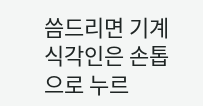씀드리면 기계식각인은 손톱으로 누르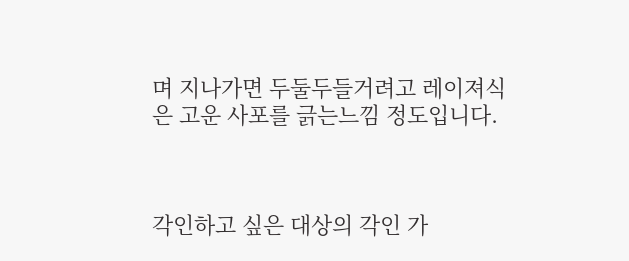며 지나가면 두둘두들거려고 레이져식은 고운 사포를 긁는느낌 정도입니다.



각인하고 싶은 대상의 각인 가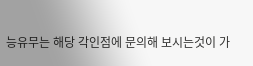능유무는 해당 각인점에 문의해 보시는것이 가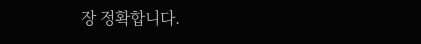장 정확합니다.